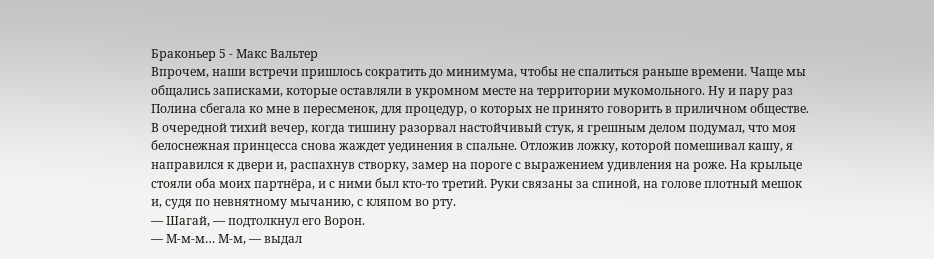Браконьер 5 - Макс Вальтер
Впрочем, наши встречи пришлось сократить до минимума, чтобы не спалиться раньше времени. Чаще мы общались записками, которые оставляли в укромном месте на территории мукомольного. Ну и пару раз Полина сбегала ко мне в пересменок, для процедур, о которых не принято говорить в приличном обществе.
В очередной тихий вечер, когда тишину разорвал настойчивый стук, я грешным делом подумал, что моя белоснежная принцесса снова жаждет уединения в спальне. Отложив ложку, которой помешивал кашу, я направился к двери и, распахнув створку, замер на пороге с выражением удивления на роже. На крыльце стояли оба моих партнёра, и с ними был кто-то третий. Руки связаны за спиной, на голове плотный мешок и, судя по невнятному мычанию, с кляпом во рту.
— Шагай, — подтолкнул его Ворон.
— М-м-м… М-м, — выдал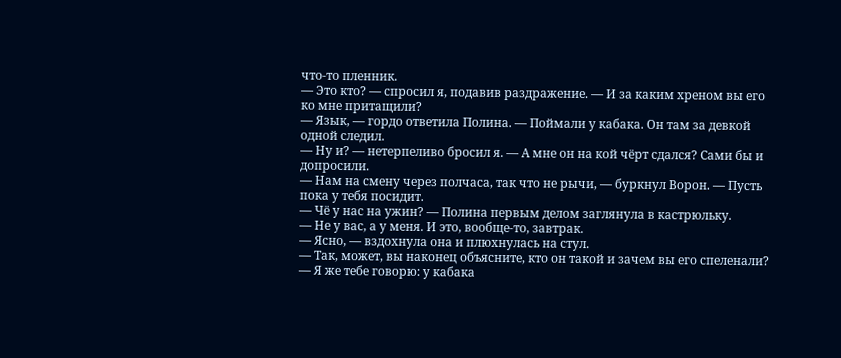что-то пленник.
— Это кто? — спросил я, подавив раздражение. — И за каким хреном вы его ко мне притащили?
— Язык, — гордо ответила Полина. — Поймали у кабака. Он там за девкой одной следил.
— Ну и? — нетерпеливо бросил я. — А мне он на кой чёрт сдался? Сами бы и допросили.
— Нам на смену через полчаса, так что не рычи, — буркнул Ворон. — Пусть пока у тебя посидит.
— Чё у нас на ужин? — Полина первым делом заглянула в кастрюльку.
— Не у вас, а у меня. И это, вообще-то, завтрак.
— Ясно, — вздохнула она и плюхнулась на стул.
— Так, может, вы наконец объясните, кто он такой и зачем вы его спеленали?
— Я же тебе говорю: у кабака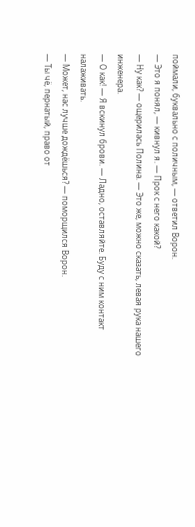поймали, буквально с поличным, — ответил Ворон.
— Это я понял, — кивнул я. — Прок с него какой?
— Ну как? — ощерилась Полина. — Это же, можно сказать, левая рука нашего инженера.
— О как! — Я вскинул брови. — Ладно, оставляйте. Буду с ним контакт налаживать.
— Может, нас лучше дождёшься? — поморщился Ворон.
— Ты чё, пернатый, право от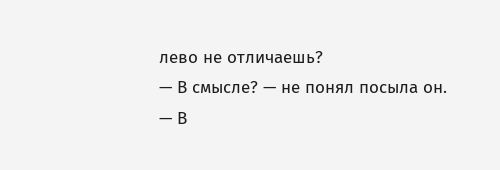лево не отличаешь?
— В смысле? — не понял посыла он.
— В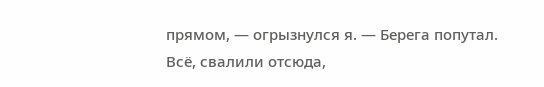прямом, — огрызнулся я. — Берега попутал. Всё, свалили отсюда,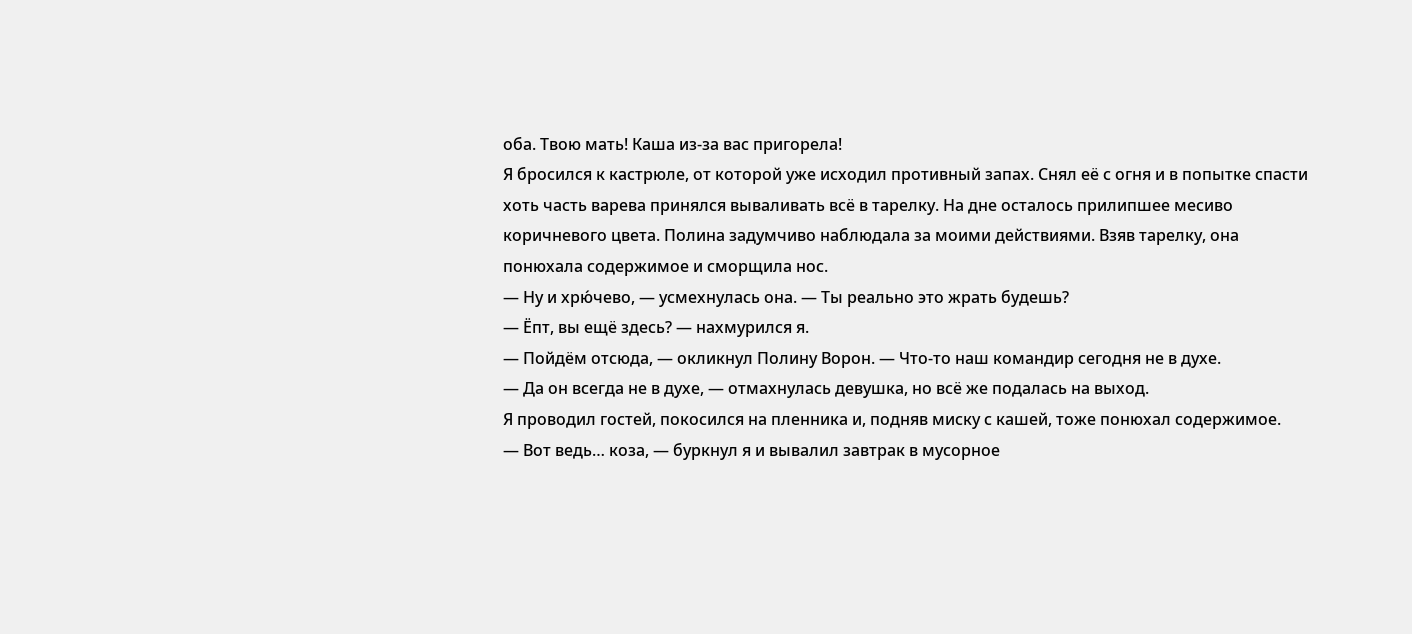оба. Твою мать! Каша из-за вас пригорела!
Я бросился к кастрюле, от которой уже исходил противный запах. Снял её с огня и в попытке спасти хоть часть варева принялся вываливать всё в тарелку. На дне осталось прилипшее месиво коричневого цвета. Полина задумчиво наблюдала за моими действиями. Взяв тарелку, она понюхала содержимое и сморщила нос.
— Ну и хрю́чево, — усмехнулась она. — Ты реально это жрать будешь?
— Ёпт, вы ещё здесь? — нахмурился я.
— Пойдём отсюда, — окликнул Полину Ворон. — Что-то наш командир сегодня не в духе.
— Да он всегда не в духе, — отмахнулась девушка, но всё же подалась на выход.
Я проводил гостей, покосился на пленника и, подняв миску с кашей, тоже понюхал содержимое.
— Вот ведь… коза, — буркнул я и вывалил завтрак в мусорное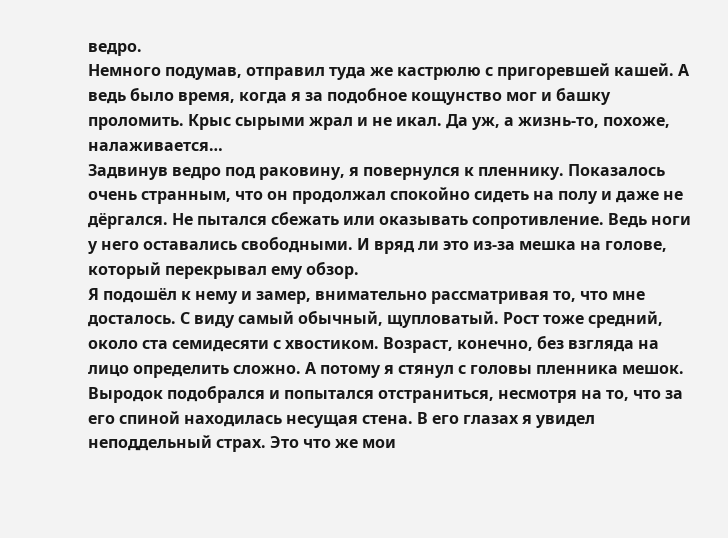ведро.
Немного подумав, отправил туда же кастрюлю с пригоревшей кашей. А ведь было время, когда я за подобное кощунство мог и башку проломить. Крыс сырыми жрал и не икал. Да уж, а жизнь-то, похоже, налаживается…
Задвинув ведро под раковину, я повернулся к пленнику. Показалось очень странным, что он продолжал спокойно сидеть на полу и даже не дёргался. Не пытался сбежать или оказывать сопротивление. Ведь ноги у него оставались свободными. И вряд ли это из-за мешка на голове, который перекрывал ему обзор.
Я подошёл к нему и замер, внимательно рассматривая то, что мне досталось. С виду самый обычный, щупловатый. Рост тоже средний, около ста семидесяти с хвостиком. Возраст, конечно, без взгляда на лицо определить сложно. А потому я стянул с головы пленника мешок.
Выродок подобрался и попытался отстраниться, несмотря на то, что за его спиной находилась несущая стена. В его глазах я увидел неподдельный страх. Это что же мои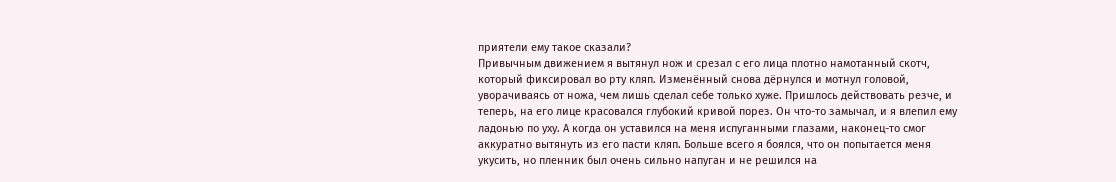приятели ему такое сказали?
Привычным движением я вытянул нож и срезал с его лица плотно намотанный скотч, который фиксировал во рту кляп. Изменённый снова дёрнулся и мотнул головой, уворачиваясь от ножа, чем лишь сделал себе только хуже. Пришлось действовать резче, и теперь, на его лице красовался глубокий кривой порез. Он что-то замычал, и я влепил ему ладонью по уху. А когда он уставился на меня испуганными глазами, наконец-то смог аккуратно вытянуть из его пасти кляп. Больше всего я боялся, что он попытается меня укусить, но пленник был очень сильно напуган и не решился на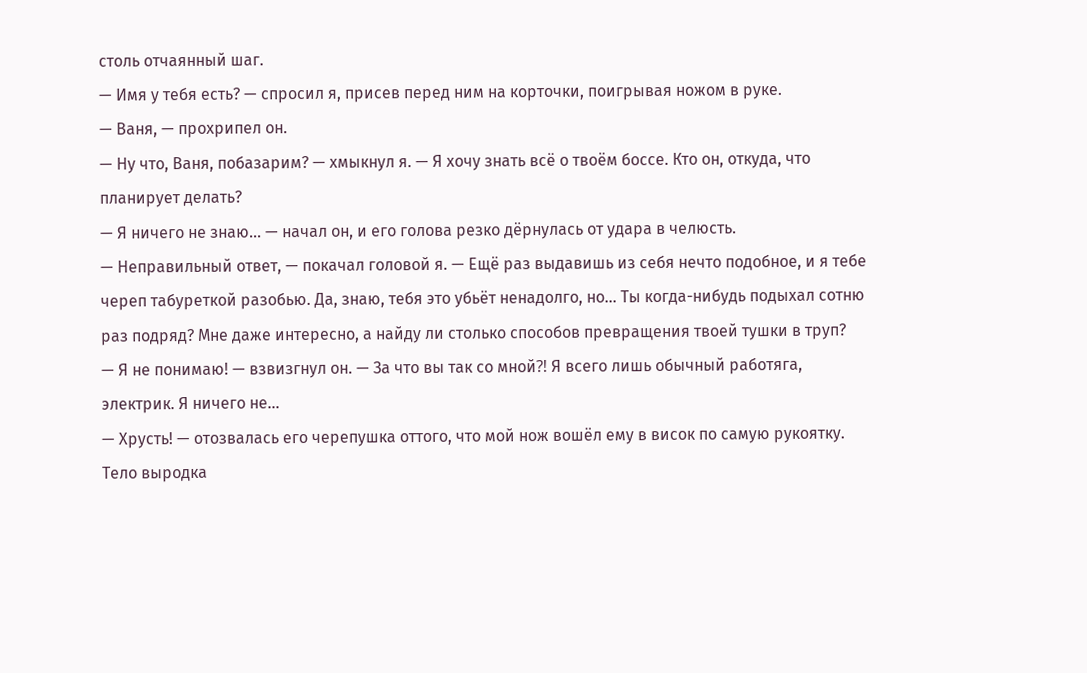столь отчаянный шаг.
— Имя у тебя есть? — спросил я, присев перед ним на корточки, поигрывая ножом в руке.
— Ваня, — прохрипел он.
— Ну что, Ваня, побазарим? — хмыкнул я. — Я хочу знать всё о твоём боссе. Кто он, откуда, что планирует делать?
— Я ничего не знаю… — начал он, и его голова резко дёрнулась от удара в челюсть.
— Неправильный ответ, — покачал головой я. — Ещё раз выдавишь из себя нечто подобное, и я тебе череп табуреткой разобью. Да, знаю, тебя это убьёт ненадолго, но… Ты когда-нибудь подыхал сотню раз подряд? Мне даже интересно, а найду ли столько способов превращения твоей тушки в труп?
— Я не понимаю! — взвизгнул он. — За что вы так со мной⁈ Я всего лишь обычный работяга, электрик. Я ничего не…
— Хрусть! — отозвалась его черепушка оттого, что мой нож вошёл ему в висок по самую рукоятку.
Тело выродка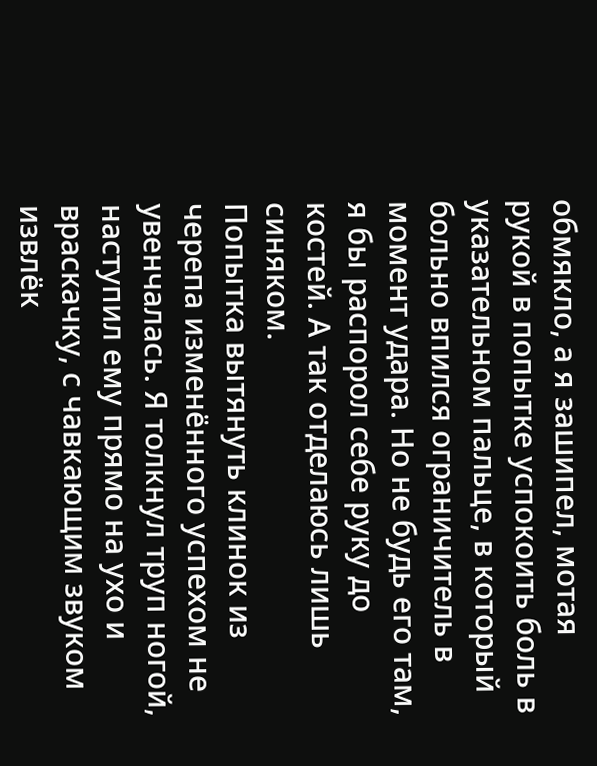обмякло, а я зашипел, мотая рукой в попытке успокоить боль в указательном пальце, в который больно впился ограничитель в момент удара. Но не будь его там, я бы распорол себе руку до костей. А так отделаюсь лишь синяком.
Попытка вытянуть клинок из черепа изменённого успехом не увенчалась. Я толкнул труп ногой, наступил ему прямо на ухо и враскачку, с чавкающим звуком извлёк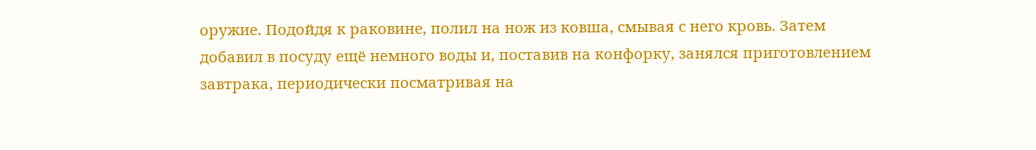оружие. Подойдя к раковине, полил на нож из ковша, смывая с него кровь. Затем добавил в посуду ещё немного воды и, поставив на конфорку, занялся приготовлением завтрака, периодически посматривая на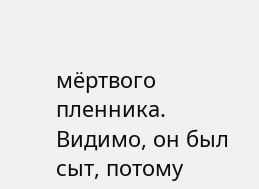мёртвого пленника.
Видимо, он был сыт, потому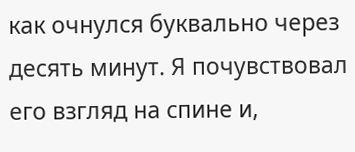как очнулся буквально через десять минут. Я почувствовал его взгляд на спине и,